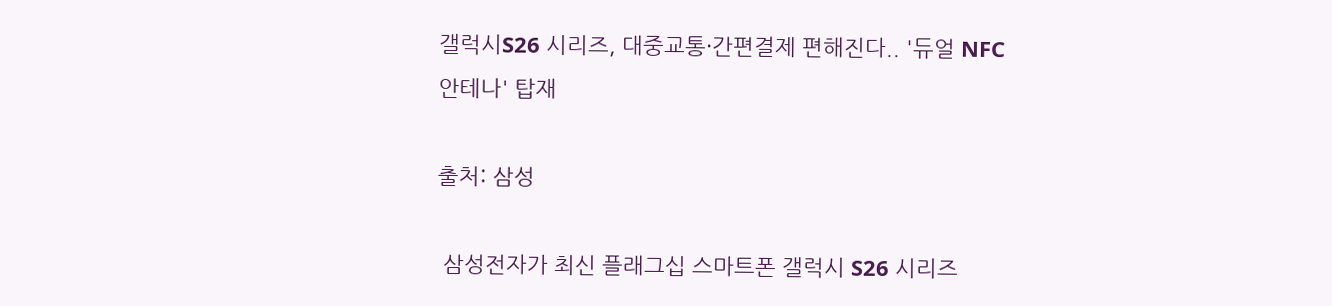갤럭시S26 시리즈, 대중교통·간편결제 편해진다.. '듀얼 NFC 안테나' 탑재

출처: 삼성

 삼성전자가 최신 플래그십 스마트폰 갤럭시 S26 시리즈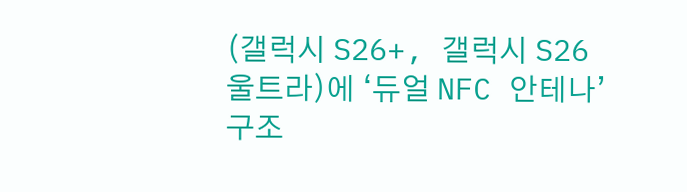(갤럭시 S26+, 갤럭시 S26 울트라)에 ‘듀얼 NFC 안테나’ 구조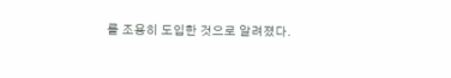를 조용히 도입한 것으로 알려졌다.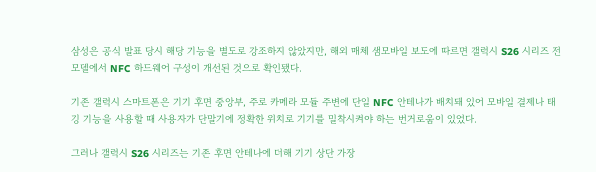삼성은 공식 발표 당시 해당 기능을 별도로 강조하지 않았지만, 해외 매체 샘모바일 보도에 따르면 갤럭시 S26 시리즈 전 모델에서 NFC 하드웨어 구성이 개선된 것으로 확인됐다.

기존 갤럭시 스마트폰은 기기 후면 중앙부, 주로 카메라 모듈 주변에 단일 NFC 안테나가 배치돼 있어 모바일 결제나 태깅 기능을 사용할 때 사용자가 단말기에 정확한 위치로 기기를 밀착시켜야 하는 번거로움이 있었다.

그러나 갤럭시 S26 시리즈는 기존 후면 안테나에 더해 기기 상단 가장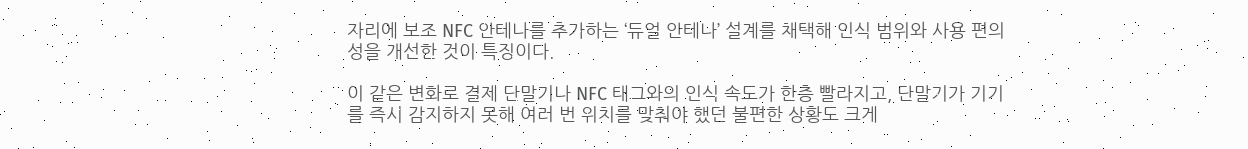자리에 보조 NFC 안테나를 추가하는 ‘듀얼 안테나’ 설계를 채택해 인식 범위와 사용 편의성을 개선한 것이 특징이다.

이 같은 변화로 결제 단말기나 NFC 태그와의 인식 속도가 한층 빨라지고, 단말기가 기기를 즉시 감지하지 못해 여러 번 위치를 맞춰야 했던 불편한 상황도 크게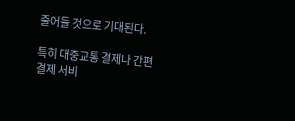줄어들 것으로 기대된다.

특히 대중교통 결제나 간편 결제 서비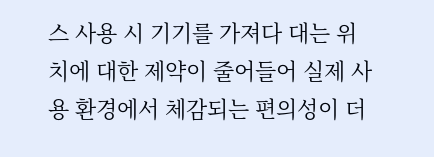스 사용 시 기기를 가져다 대는 위치에 대한 제약이 줄어들어 실제 사용 환경에서 체감되는 편의성이 더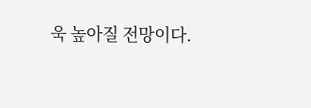욱 높아질 전망이다.